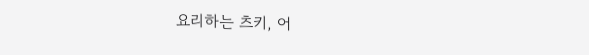요리하는 츠키, 어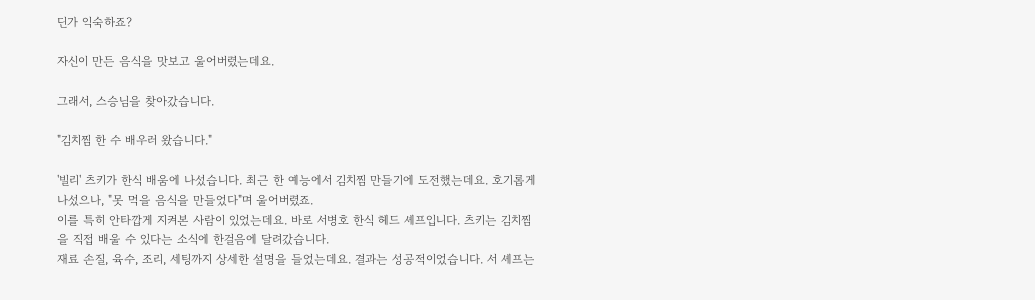딘가 익숙하죠?

자신이 만든 음식을 맛보고 울어버렸는데요.

그래서, 스승님을 찾아갔습니다.

"김치찜 한 수 배우러 왔습니다."

'빌리' 츠키가 한식 배움에 나섰습니다. 최근 한 예능에서 김치찜 만들기에 도전했는데요. 호기롭게 나섰으나, "못 먹을 음식을 만들었다"며 울어버렸죠.
이를 특히 안타깝게 지켜본 사람이 있었는데요. 바로 서병호 한식 헤드 셰프입니다. 츠키는 김치찜을 직접 배울 수 있다는 소식에 한걸음에 달려갔습니다.
재료 손질, 육수, 조리, 세팅까지 상세한 설명을 들었는데요. 결과는 성공적이었습니다. 서 셰프는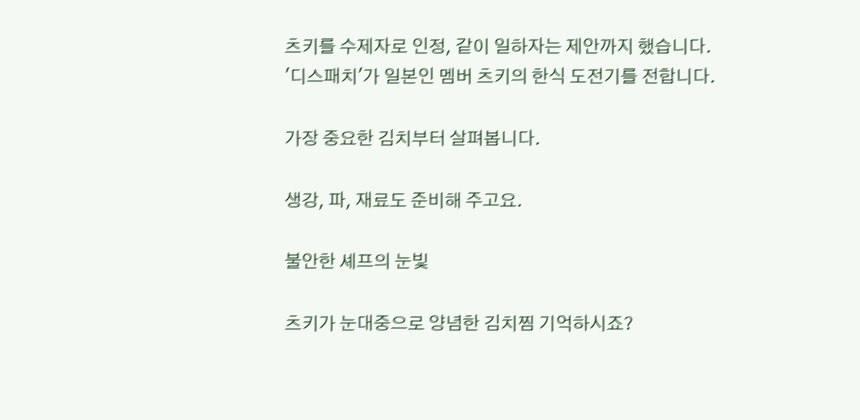츠키를 수제자로 인정, 같이 일하자는 제안까지 했습니다.
'디스패치'가 일본인 멤버 츠키의 한식 도전기를 전합니다.

가장 중요한 김치부터 살펴봅니다.

생강, 파, 재료도 준비해 주고요.

불안한 셰프의 눈빛

츠키가 눈대중으로 양념한 김치찜 기억하시죠?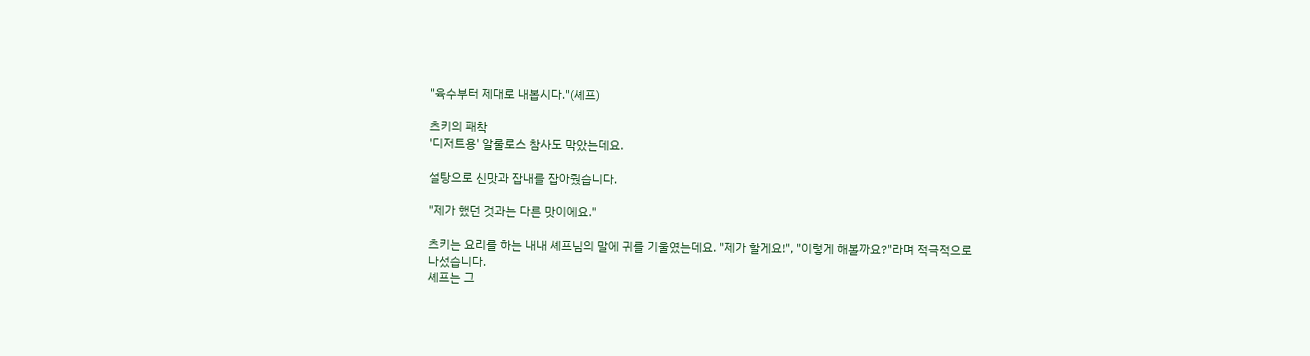"육수부터 제대로 내봅시다."(셰프)

츠키의 패착
'디저트용' 알룰로스 참사도 막았는데요.

설탕으로 신맛과 잡내를 잡아줬습니다.

"제가 했던 것과는 다른 맛이에요."

츠키는 요리를 하는 내내 셰프님의 말에 귀를 기울였는데요. "제가 할게요!", "이렇게 해볼까요?"라며 적극적으로 나섰습니다.
셰프는 그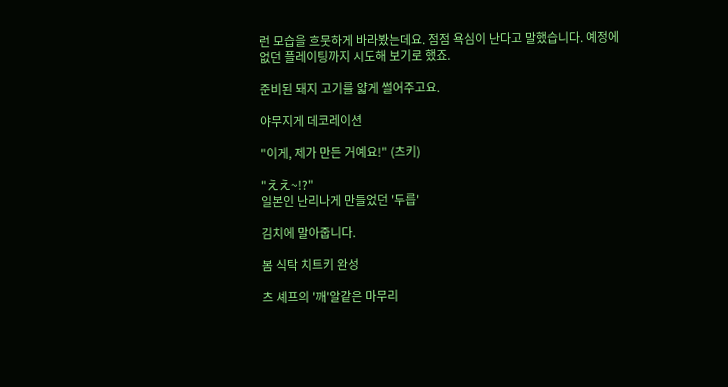런 모습을 흐뭇하게 바라봤는데요. 점점 욕심이 난다고 말했습니다. 예정에 없던 플레이팅까지 시도해 보기로 했죠.

준비된 돼지 고기를 얇게 썰어주고요.

야무지게 데코레이션

"이게, 제가 만든 거예요!" (츠키)

"ええ~!?"
일본인 난리나게 만들었던 '두릅'

김치에 말아줍니다.

봄 식탁 치트키 완성

츠 셰프의 '깨'알같은 마무리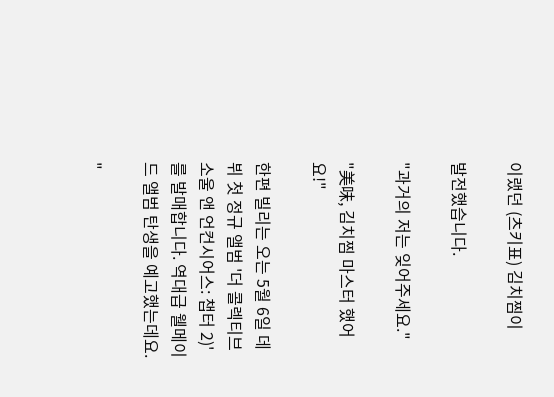이랬던 (츠키표) 김치찜이

발전했습니다.

"과거의 저는 잊어주세요."

"美味, 김치찜 마스터 했어요!"

한편 빌리는 오는 5월 6일 데뷔 첫 정규 앨범 '더 콜렉티브 소울 앤 언컨시어스: 챕터 2)'를 발매합니다. 역대급 웰메이드 앨범 탄생을 예고했는데요.

"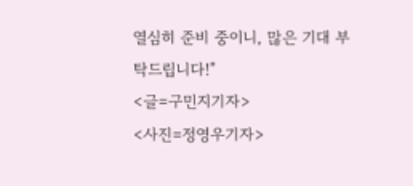열심히 준비 중이니, 많은 기대 부탁드립니다!"
<글=구민지기자>
<사진=정영우기자>